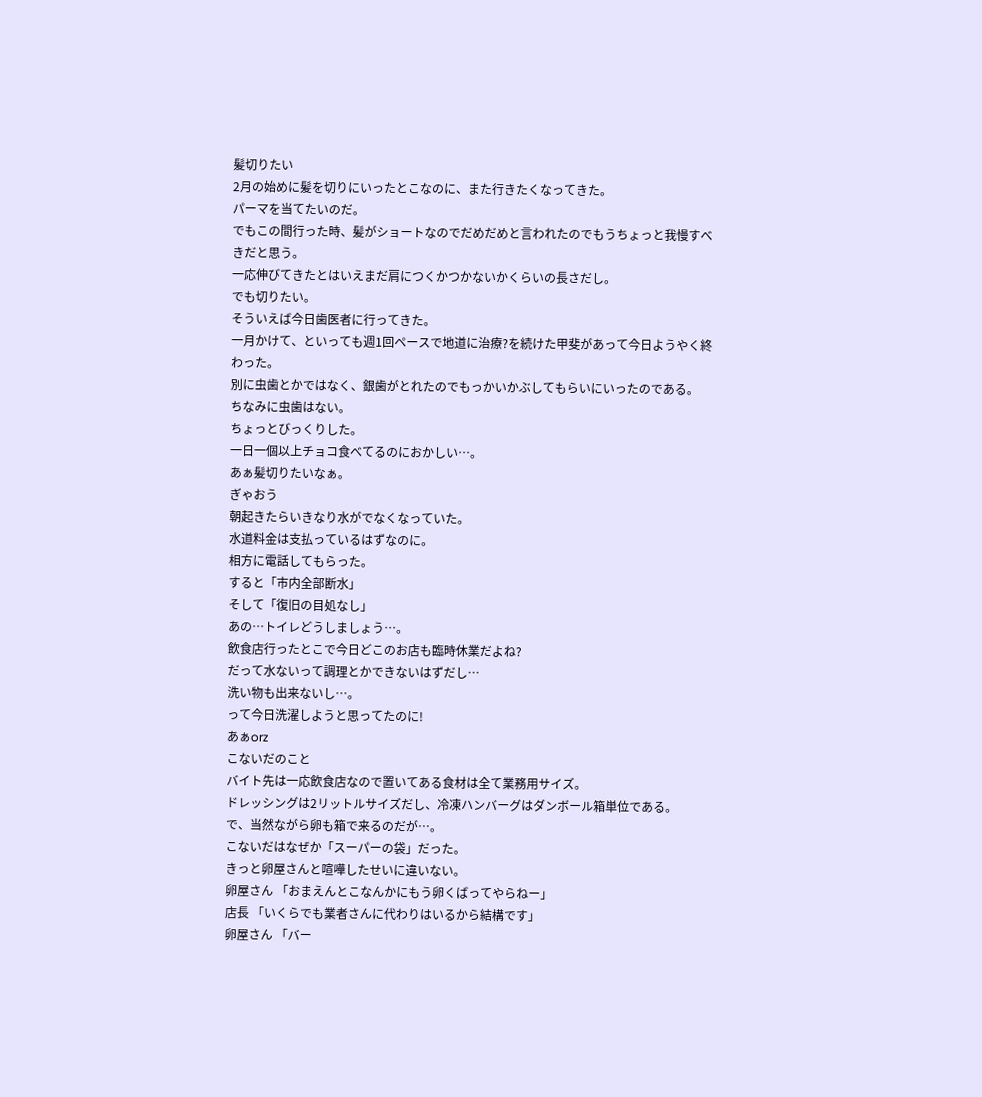髪切りたい
2月の始めに髪を切りにいったとこなのに、また行きたくなってきた。
パーマを当てたいのだ。
でもこの間行った時、髪がショートなのでだめだめと言われたのでもうちょっと我慢すべきだと思う。
一応伸びてきたとはいえまだ肩につくかつかないかくらいの長さだし。
でも切りたい。
そういえば今日歯医者に行ってきた。
一月かけて、といっても週1回ペースで地道に治療?を続けた甲斐があって今日ようやく終わった。
別に虫歯とかではなく、銀歯がとれたのでもっかいかぶしてもらいにいったのである。
ちなみに虫歯はない。
ちょっとびっくりした。
一日一個以上チョコ食べてるのにおかしい…。
あぁ髪切りたいなぁ。
ぎゃおう
朝起きたらいきなり水がでなくなっていた。
水道料金は支払っているはずなのに。
相方に電話してもらった。
すると「市内全部断水」
そして「復旧の目処なし」
あの…トイレどうしましょう…。
飲食店行ったとこで今日どこのお店も臨時休業だよね?
だって水ないって調理とかできないはずだし…
洗い物も出来ないし…。
って今日洗濯しようと思ってたのに!
あぁorz
こないだのこと
バイト先は一応飲食店なので置いてある食材は全て業務用サイズ。
ドレッシングは2リットルサイズだし、冷凍ハンバーグはダンボール箱単位である。
で、当然ながら卵も箱で来るのだが…。
こないだはなぜか「スーパーの袋」だった。
きっと卵屋さんと喧嘩したせいに違いない。
卵屋さん 「おまえんとこなんかにもう卵くばってやらねー」
店長 「いくらでも業者さんに代わりはいるから結構です」
卵屋さん 「バー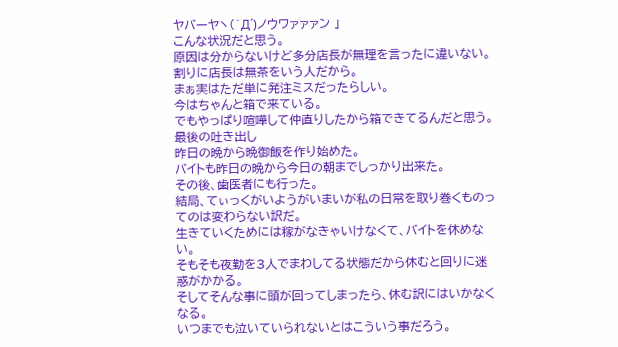ヤバーヤヽ(`Д´)ノウワァァァン 」
こんな状況だと思う。
原因は分からないけど多分店長が無理を言ったに違いない。
割りに店長は無茶をいう人だから。
まぁ実はただ単に発注ミスだったらしい。
今はちゃんと箱で来ている。
でもやっぱり喧嘩して仲直りしたから箱できてるんだと思う。
最後の吐き出し
昨日の晩から晩御飯を作り始めた。
バイトも昨日の晩から今日の朝までしっかり出来た。
その後、歯医者にも行った。
結局、てぃっくがいようがいまいが私の日常を取り巻くものってのは変わらない訳だ。
生きていくためには稼がなきゃいけなくて、バイトを休めない。
そもそも夜勤を3人でまわしてる状態だから休むと回りに迷惑がかかる。
そしてそんな事に頭が回ってしまったら、休む訳にはいかなくなる。
いつまでも泣いていられないとはこういう事だろう。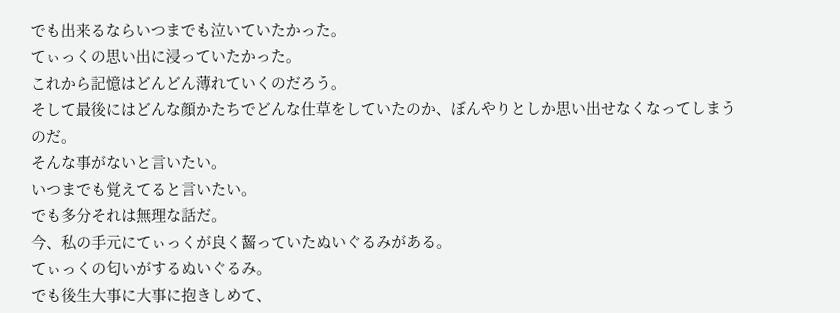でも出来るならいつまでも泣いていたかった。
てぃっくの思い出に浸っていたかった。
これから記憶はどんどん薄れていくのだろう。
そして最後にはどんな顔かたちでどんな仕草をしていたのか、ぼんやりとしか思い出せなくなってしまうのだ。
そんな事がないと言いたい。
いつまでも覚えてると言いたい。
でも多分それは無理な話だ。
今、私の手元にてぃっくが良く齧っていたぬいぐるみがある。
てぃっくの匂いがするぬいぐるみ。
でも後生大事に大事に抱きしめて、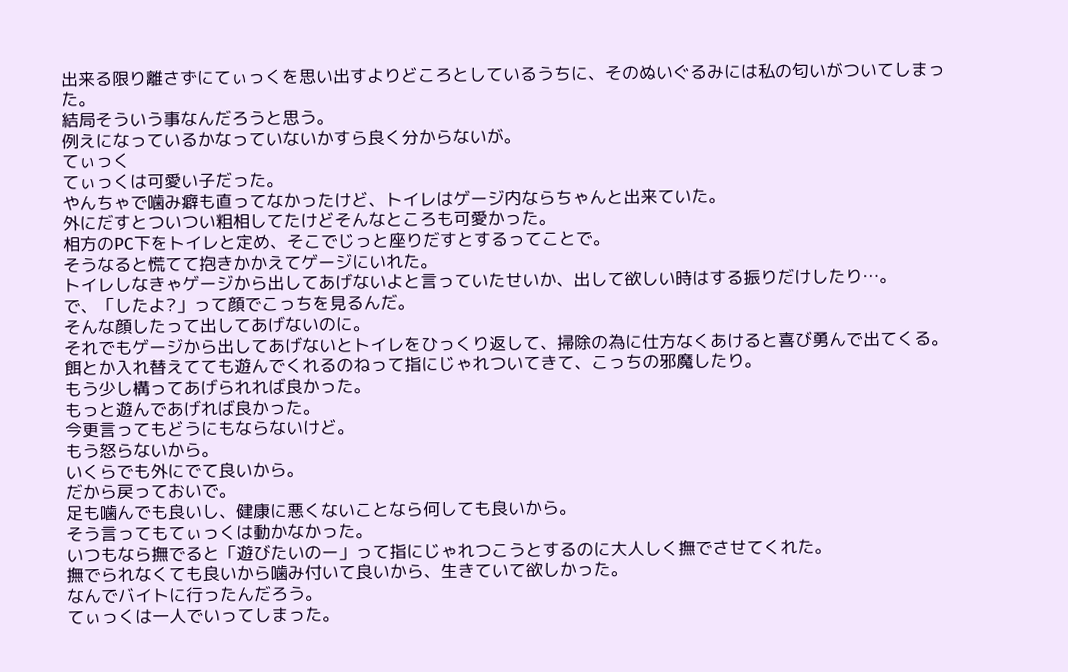出来る限り離さずにてぃっくを思い出すよりどころとしているうちに、そのぬいぐるみには私の匂いがついてしまった。
結局そういう事なんだろうと思う。
例えになっているかなっていないかすら良く分からないが。
てぃっく
てぃっくは可愛い子だった。
やんちゃで噛み癖も直ってなかったけど、トイレはゲージ内ならちゃんと出来ていた。
外にだすとついつい粗相してたけどそんなところも可愛かった。
相方のPC下をトイレと定め、そこでじっと座りだすとするってことで。
そうなると慌てて抱きかかえてゲージにいれた。
トイレしなきゃゲージから出してあげないよと言っていたせいか、出して欲しい時はする振りだけしたり…。
で、「したよ?」って顔でこっちを見るんだ。
そんな顔したって出してあげないのに。
それでもゲージから出してあげないとトイレをひっくり返して、掃除の為に仕方なくあけると喜び勇んで出てくる。
餌とか入れ替えてても遊んでくれるのねって指にじゃれついてきて、こっちの邪魔したり。
もう少し構ってあげられれば良かった。
もっと遊んであげれば良かった。
今更言ってもどうにもならないけど。
もう怒らないから。
いくらでも外にでて良いから。
だから戻っておいで。
足も噛んでも良いし、健康に悪くないことなら何しても良いから。
そう言ってもてぃっくは動かなかった。
いつもなら撫でると「遊びたいのー」って指にじゃれつこうとするのに大人しく撫でさせてくれた。
撫でられなくても良いから噛み付いて良いから、生きていて欲しかった。
なんでバイトに行ったんだろう。
てぃっくは一人でいってしまった。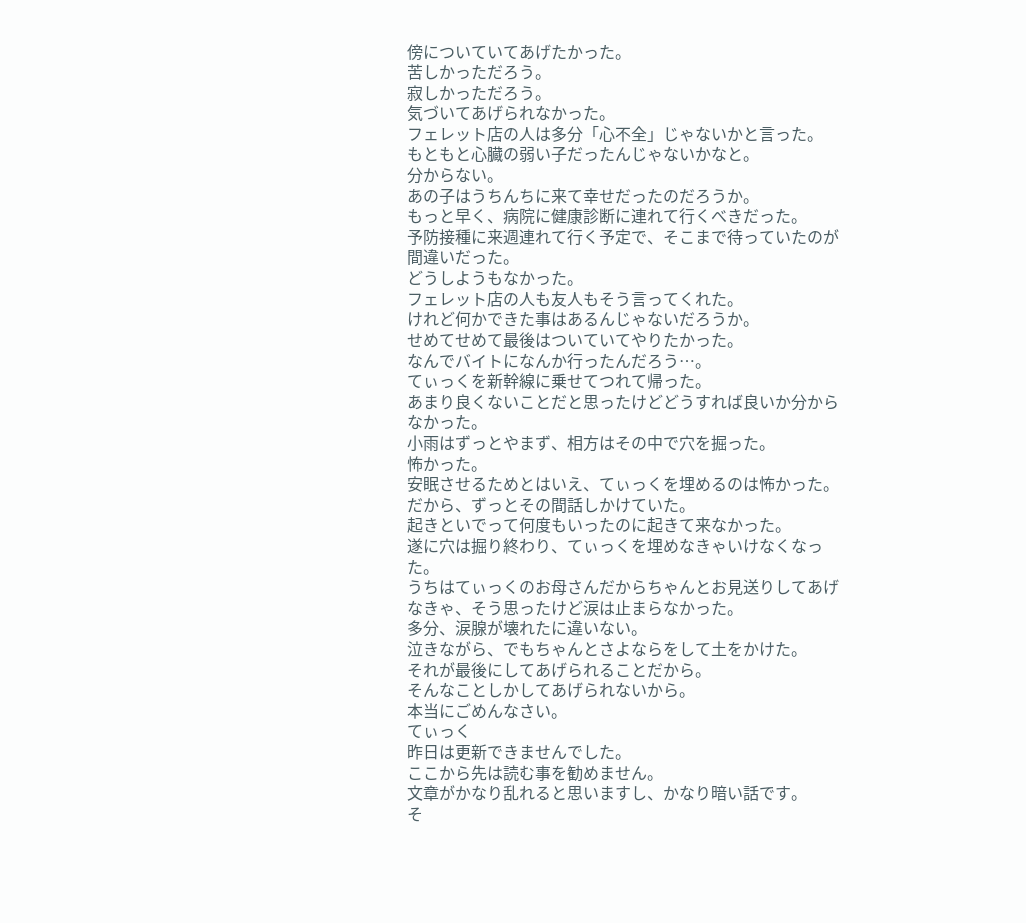傍についていてあげたかった。
苦しかっただろう。
寂しかっただろう。
気づいてあげられなかった。
フェレット店の人は多分「心不全」じゃないかと言った。
もともと心臓の弱い子だったんじゃないかなと。
分からない。
あの子はうちんちに来て幸せだったのだろうか。
もっと早く、病院に健康診断に連れて行くべきだった。
予防接種に来週連れて行く予定で、そこまで待っていたのが間違いだった。
どうしようもなかった。
フェレット店の人も友人もそう言ってくれた。
けれど何かできた事はあるんじゃないだろうか。
せめてせめて最後はついていてやりたかった。
なんでバイトになんか行ったんだろう…。
てぃっくを新幹線に乗せてつれて帰った。
あまり良くないことだと思ったけどどうすれば良いか分からなかった。
小雨はずっとやまず、相方はその中で穴を掘った。
怖かった。
安眠させるためとはいえ、てぃっくを埋めるのは怖かった。
だから、ずっとその間話しかけていた。
起きといでって何度もいったのに起きて来なかった。
遂に穴は掘り終わり、てぃっくを埋めなきゃいけなくなった。
うちはてぃっくのお母さんだからちゃんとお見送りしてあげなきゃ、そう思ったけど涙は止まらなかった。
多分、涙腺が壊れたに違いない。
泣きながら、でもちゃんとさよならをして土をかけた。
それが最後にしてあげられることだから。
そんなことしかしてあげられないから。
本当にごめんなさい。
てぃっく
昨日は更新できませんでした。
ここから先は読む事を勧めません。
文章がかなり乱れると思いますし、かなり暗い話です。
そ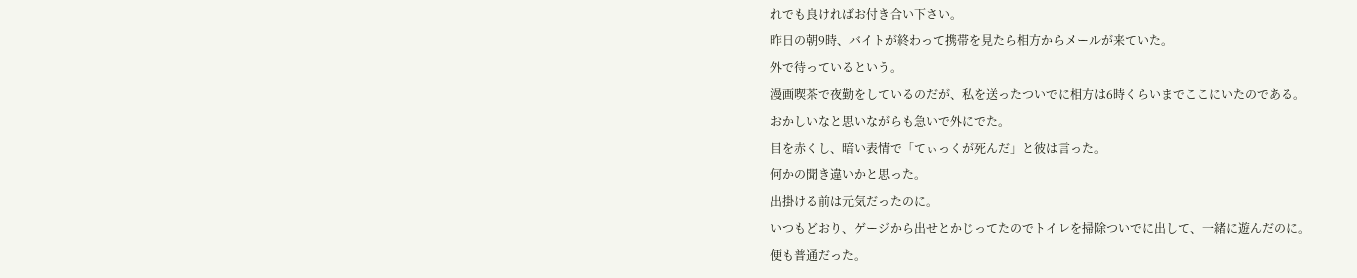れでも良ければお付き合い下さい。
昨日の朝9時、バイトが終わって携帯を見たら相方からメールが来ていた。
外で待っているという。
漫画喫茶で夜勤をしているのだが、私を送ったついでに相方は6時くらいまでここにいたのである。
おかしいなと思いながらも急いで外にでた。
目を赤くし、暗い表情で「てぃっくが死んだ」と彼は言った。
何かの聞き違いかと思った。
出掛ける前は元気だったのに。
いつもどおり、ゲージから出せとかじってたのでトイレを掃除ついでに出して、一緒に遊んだのに。
便も普通だった。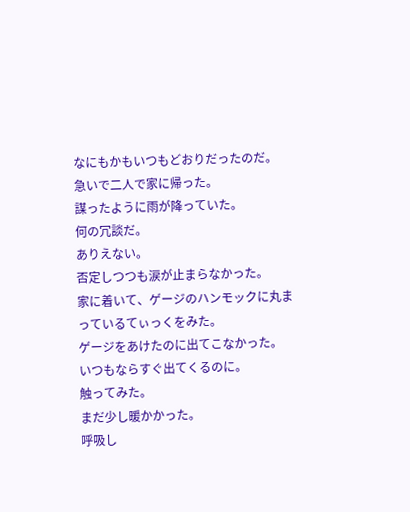なにもかもいつもどおりだったのだ。
急いで二人で家に帰った。
謀ったように雨が降っていた。
何の冗談だ。
ありえない。
否定しつつも涙が止まらなかった。
家に着いて、ゲージのハンモックに丸まっているてぃっくをみた。
ゲージをあけたのに出てこなかった。
いつもならすぐ出てくるのに。
触ってみた。
まだ少し暖かかった。
呼吸し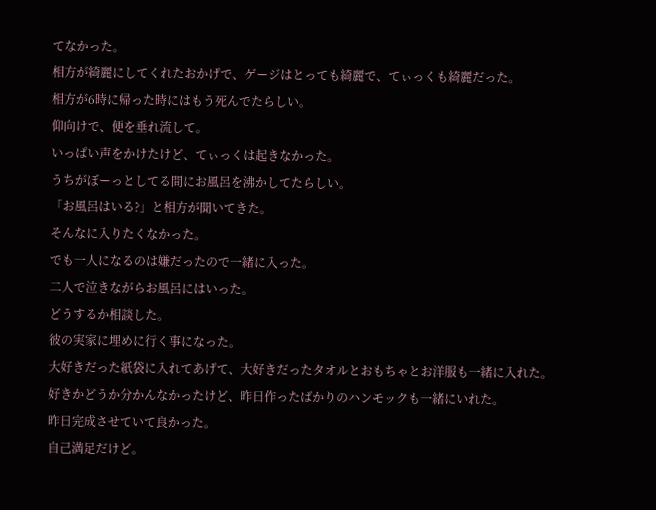てなかった。
相方が綺麗にしてくれたおかげで、ゲージはとっても綺麗で、てぃっくも綺麗だった。
相方が6時に帰った時にはもう死んでたらしい。
仰向けで、便を垂れ流して。
いっぱい声をかけたけど、てぃっくは起きなかった。
うちがぼーっとしてる間にお風呂を沸かしてたらしい。
「お風呂はいる?」と相方が聞いてきた。
そんなに入りたくなかった。
でも一人になるのは嫌だったので一緒に入った。
二人で泣きながらお風呂にはいった。
どうするか相談した。
彼の実家に埋めに行く事になった。
大好きだった紙袋に入れてあげて、大好きだったタオルとおもちゃとお洋服も一緒に入れた。
好きかどうか分かんなかったけど、昨日作ったばかりのハンモックも一緒にいれた。
昨日完成させていて良かった。
自己満足だけど。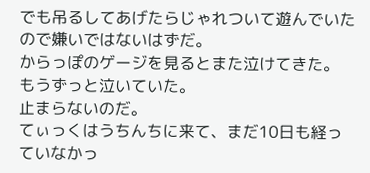でも吊るしてあげたらじゃれついて遊んでいたので嫌いではないはずだ。
からっぽのゲージを見るとまた泣けてきた。
もうずっと泣いていた。
止まらないのだ。
てぃっくはうちんちに来て、まだ10日も経っていなかっ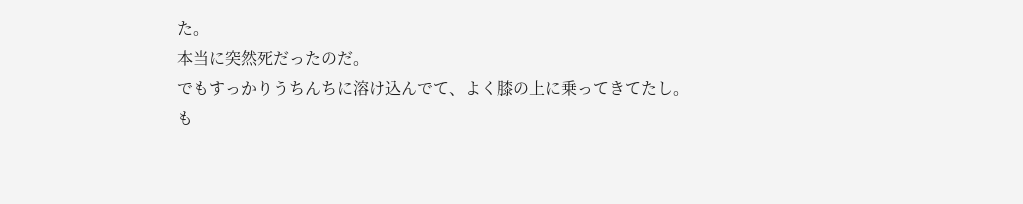た。
本当に突然死だったのだ。
でもすっかりうちんちに溶け込んでて、よく膝の上に乗ってきてたし。
も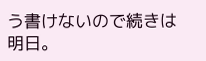う書けないので続きは明日。